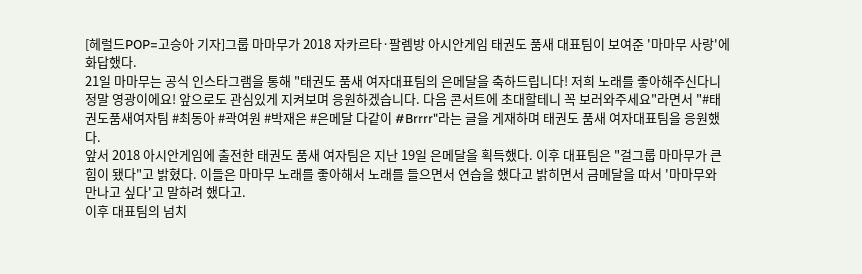[헤럴드POP=고승아 기자]그룹 마마무가 2018 자카르타·팔렘방 아시안게임 태권도 품새 대표팀이 보여준 '마마무 사랑'에 화답했다.
21일 마마무는 공식 인스타그램을 통해 "태권도 품새 여자대표팀의 은메달을 축하드립니다! 저희 노래를 좋아해주신다니 정말 영광이에요! 앞으로도 관심있게 지켜보며 응원하겠습니다. 다음 콘서트에 초대할테니 꼭 보러와주세요"라면서 "#태권도품새여자팀 #최동아 #곽여원 #박재은 #은메달 다같이 #Brrrr"라는 글을 게재하며 태권도 품새 여자대표팀을 응원했다.
앞서 2018 아시안게임에 출전한 태권도 품새 여자팀은 지난 19일 은메달을 획득했다. 이후 대표팀은 "걸그룹 마마무가 큰 힘이 됐다"고 밝혔다. 이들은 마마무 노래를 좋아해서 노래를 들으면서 연습을 했다고 밝히면서 금메달을 따서 '마마무와 만나고 싶다'고 말하려 했다고.
이후 대표팀의 넘치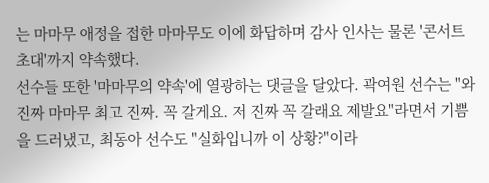는 마마무 애정을 접한 마마무도 이에 화답하며 감사 인사는 물론 '콘서트 초대'까지 약속했다.
선수들 또한 '마마무의 약속'에 열광하는 댓글을 달았다. 곽여원 선수는 "와 진짜 마마무 최고 진짜. 꼭 갈게요. 저 진짜 꼭 갈래요 제발요"라면서 기쁨을 드러냈고, 최동아 선수도 "실화입니까 이 상황?"이라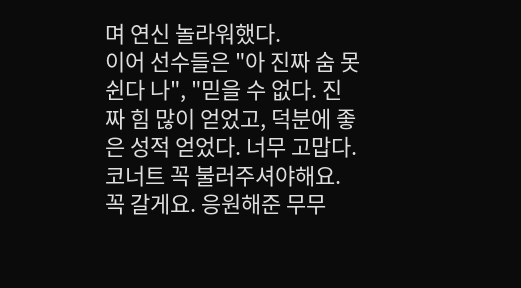며 연신 놀라워했다.
이어 선수들은 "아 진짜 숨 못 쉰다 나", "믿을 수 없다. 진짜 힘 많이 얻었고, 덕분에 좋은 성적 얻었다. 너무 고맙다. 코너트 꼭 불러주셔야해요. 꼭 갈게요. 응원해준 무무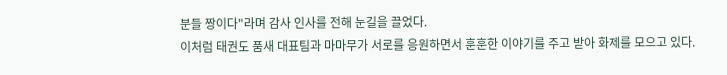분들 짱이다"라며 감사 인사를 전해 눈길을 끌었다.
이처럼 태권도 품새 대표팀과 마마무가 서로를 응원하면서 훈훈한 이야기를 주고 받아 화제를 모으고 있다.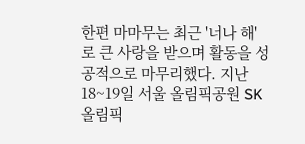한편 마마무는 최근 '너나 해'로 큰 사랑을 받으며 활동을 성공적으로 마무리했다. 지난 18~19일 서울 올림픽공원 SK올림픽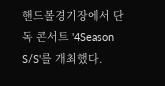핸드볼경기장에서 단독 콘서트 '4Season S/S'를 개최했다.